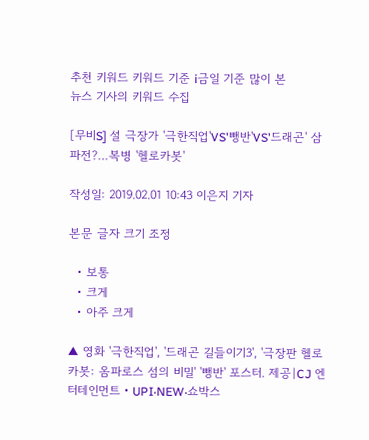추천 키워드 키워드 기준 i금일 기준 많이 본
뉴스 기사의 키워드 수집

[무비S] 설 극장가 '극한직업'VS'뺑반'VS'드래곤' 삼파전?…복병 '헬로카봇'

작성일: 2019.02.01 10:43 이은지 기자

본문 글자 크기 조정

  • 보통
  • 크게
  • 아주 크게

▲ 영화 '극한직업', '드래곤 길들이기3', '극장판 헬로카봇: 옴파로스 섬의 비밀' '뺑반' 포스터. 제공|CJ 엔 터테인먼트‧UPI‧NEW‧쇼박스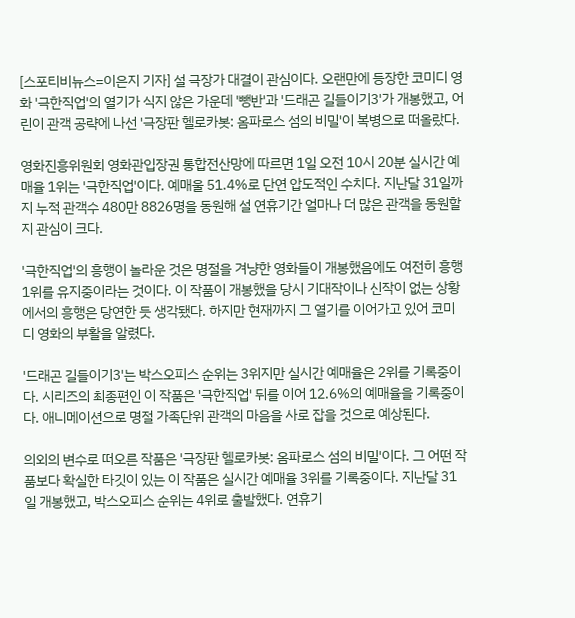[스포티비뉴스=이은지 기자] 설 극장가 대결이 관심이다. 오랜만에 등장한 코미디 영화 '극한직업'의 열기가 식지 않은 가운데 '뺑반'과 '드래곤 길들이기3'가 개봉했고, 어린이 관객 공략에 나선 '극장판 헬로카봇: 옴파로스 섬의 비밀'이 복병으로 떠올랐다.

영화진흥위원회 영화관입장권 통합전산망에 따르면 1일 오전 10시 20분 실시간 예매율 1위는 '극한직업'이다. 예매울 51.4%로 단연 압도적인 수치다. 지난달 31일까지 누적 관객수 480만 8826명을 동원해 설 연휴기간 얼마나 더 많은 관객을 동원할지 관심이 크다.

'극한직업'의 흥행이 놀라운 것은 명절을 겨냥한 영화들이 개봉했음에도 여전히 흥행 1위를 유지중이라는 것이다. 이 작품이 개봉했을 당시 기대작이나 신작이 없는 상황에서의 흥행은 당연한 듯 생각됐다. 하지만 현재까지 그 열기를 이어가고 있어 코미디 영화의 부활을 알렸다.

'드래곤 길들이기3'는 박스오피스 순위는 3위지만 실시간 예매율은 2위를 기록중이다. 시리즈의 최종편인 이 작품은 '극한직업' 뒤를 이어 12.6%의 예매율을 기록중이다. 애니메이션으로 명절 가족단위 관객의 마음을 사로 잡을 것으로 예상된다.

의외의 변수로 떠오른 작품은 '극장판 헬로카봇: 옴파로스 섬의 비밀'이다. 그 어떤 작품보다 확실한 타깃이 있는 이 작품은 실시간 예매율 3위를 기록중이다. 지난달 31일 개봉했고, 박스오피스 순위는 4위로 출발했다. 연휴기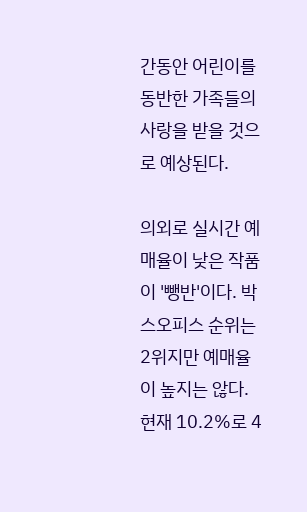간동안 어린이를 동반한 가족들의 사랑을 받을 것으로 예상된다.

의외로 실시간 예매율이 낮은 작품이 '뺑반'이다. 박스오피스 순위는 2위지만 예매율이 높지는 않다. 현재 10.2%로 4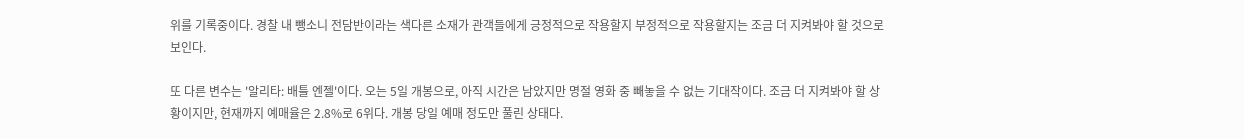위를 기록중이다. 경찰 내 뺑소니 전담반이라는 색다른 소재가 관객들에게 긍정적으로 작용할지 부정적으로 작용할지는 조금 더 지켜봐야 할 것으로 보인다.

또 다른 변수는 '알리타: 배틀 엔젤'이다. 오는 5일 개봉으로, 아직 시간은 남았지만 명절 영화 중 빼놓을 수 없는 기대작이다. 조금 더 지켜봐야 할 상황이지만, 현재까지 예매율은 2.8%로 6위다. 개봉 당일 예매 정도만 풀린 상태다.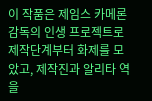이 작품은 제임스 카메론 감독의 인생 프로젝트로 제작단계부터 화제를 모았고, 제작진과 알리타 역을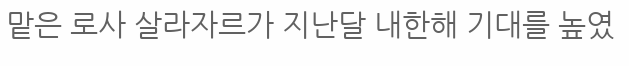맡은 로사 살라자르가 지난달 내한해 기대를 높였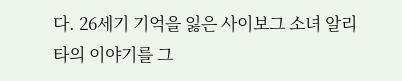다. 26세기 기억을 잃은 사이보그 소녀 알리타의 이야기를 그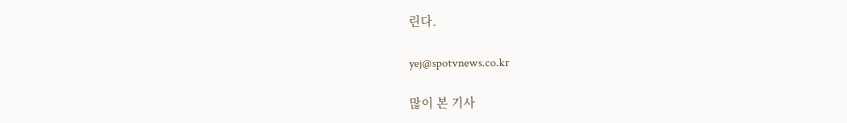린다.

yej@spotvnews.co.kr

많이 본 기사